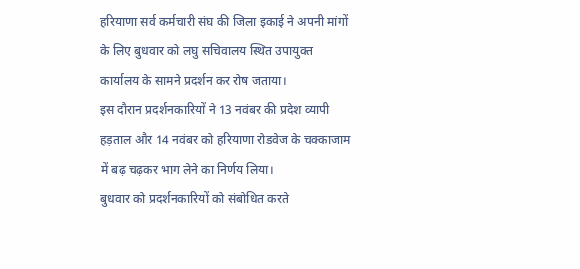हरियाणा सर्व कर्मचारी संघ की जिला इकाई ने अपनी मांगों के लिए बुधवार को लघु सचिवालय स्थित उपायुक्त कार्यालय के सामने प्रदर्शन कर रोष जताया।
इस दौरान प्रदर्शनकारियों ने 13 नवंबर की प्रदेश व्यापी हड़ताल और 14 नवंबर को हरियाणा रोडवेज के चक्काजाम में बढ़ चढ़कर भाग लेने का निर्णय लिया।
बुधवार को प्रदर्शनकारियों को संबोधित करते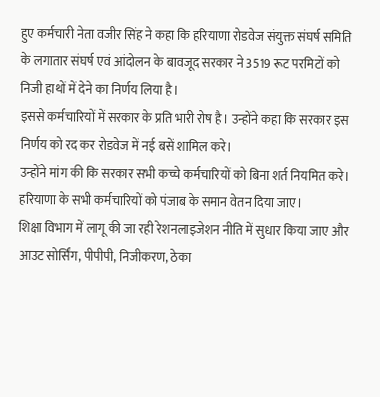हुए कर्मचारी नेता वजीर सिंह ने कहा कि हरियाणा रोडवेज संयुक्त संघर्ष समिति के लगातार संघर्ष एवं आंदोलन के बावजूद सरकार ने 3519 रूट परमिटों को निजी हाथों में देने का निर्णय लिया है।
इससे कर्मचारियों में सरकार के प्रति भारी रोष है। उन्होंने कहा कि सरकार इस निर्णय को रद कर रोडवेज में नई बसें शामिल करे।
उन्होंने मांग की कि सरकार सभी कच्चे कर्मचारियों को बिना शर्त नियमित करे। हरियाणा के सभी कर्मचारियों को पंजाब के समान वेतन दिया जाए।
शिक्षा विभाग में लागू की जा रही रेशनलाइजेशन नीति में सुधार किया जाए और आउट सोर्सिंग, पीपीपी, निजीकरण, ठेका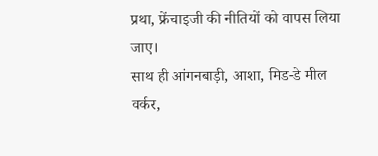प्रथा, फ्रेंचाइजी की नीतियों को वापस लिया जाए।
साथ ही आंगनबाड़ी, आशा, मिड-डे मील वर्कर,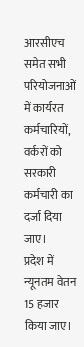आरसीएच समेत सभी परियोजनाओं में कार्यरत कर्मचारियों, वर्करों को सरकारी कर्मचारी का दर्जा दिया जाए।
प्रदेश में न्यूनतम वेतन 15 हजार किया जाए।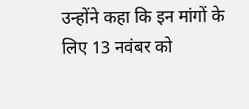उन्होंने कहा कि इन मांगों के लिए 13 नवंबर को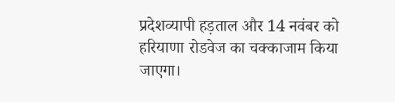प्रदेशव्यापी हड़ताल और 14 नवंबर को हरियाणा रोडवेज का चक्काजाम किया जाएगा।